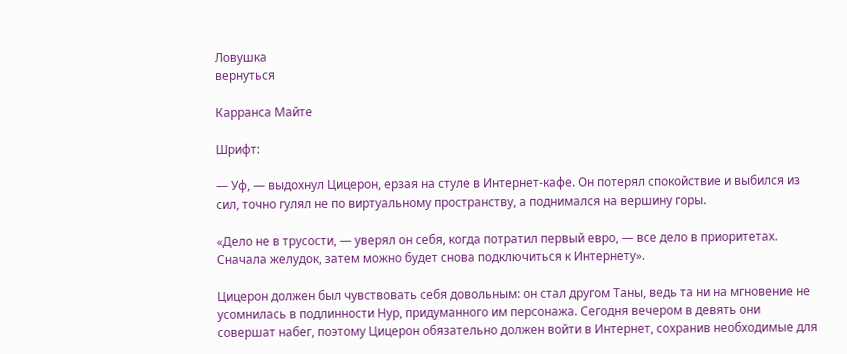Ловушка
вернуться

Карранса Майте

Шрифт:

— Уф, — выдохнул Цицерон, ерзая на стуле в Интернет-кафе. Он потерял спокойствие и выбился из сил, точно гулял не по виртуальному пространству, а поднимался на вершину горы.

«Дело не в трусости, — уверял он себя, когда потратил первый евро, — все дело в приоритетах. Сначала желудок, затем можно будет снова подключиться к Интернету».

Цицерон должен был чувствовать себя довольным: он стал другом Таны, ведь та ни на мгновение не усомнилась в подлинности Нур, придуманного им персонажа. Сегодня вечером в девять они совершат набег, поэтому Цицерон обязательно должен войти в Интернет, сохранив необходимые для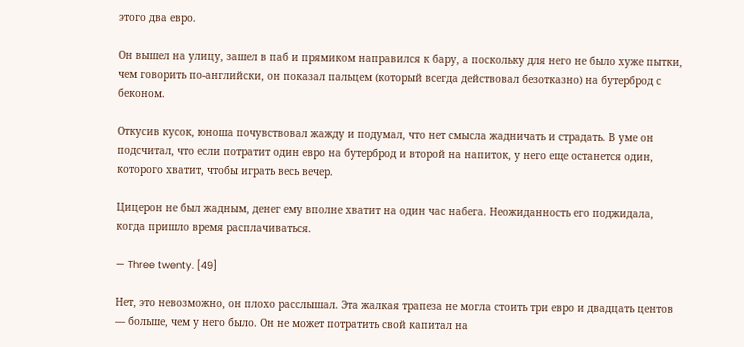этого два евро.

Он вышел на улицу, зашел в паб и прямиком направился к бару, а поскольку для него не было хуже пытки, чем говорить по-английски, он показал пальцем (который всегда действовал безотказно) на бутерброд с беконом.

Откусив кусок, юноша почувствовал жажду и подумал, что нет смысла жадничать и страдать. В уме он подсчитал, что если потратит один евро на бутерброд и второй на напиток, у него еще останется один, которого хватит, чтобы играть весь вечер.

Цицерон не был жадным, денег ему вполне хватит на один час набега. Неожиданность его поджидала, когда пришло время расплачиваться.

— Three twenty. [49]

Нет, это невозможно, он плохо расслышал. Эта жалкая трапеза не могла стоить три евро и двадцать центов — больше, чем у него было. Он не может потратить свой капитал на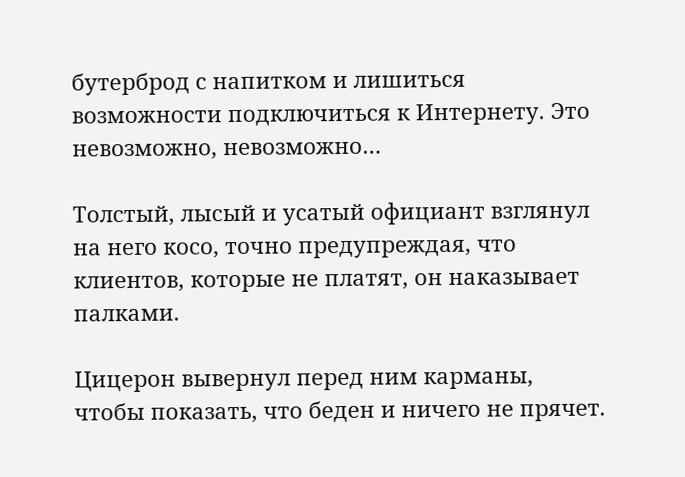бутерброд с напитком и лишиться возможности подключиться к Интернету. Это невозможно, невозможно…

Толстый, лысый и усатый официант взглянул на него косо, точно предупреждая, что клиентов, которые не платят, он наказывает палками.

Цицерон вывернул перед ним карманы, чтобы показать, что беден и ничего не прячет.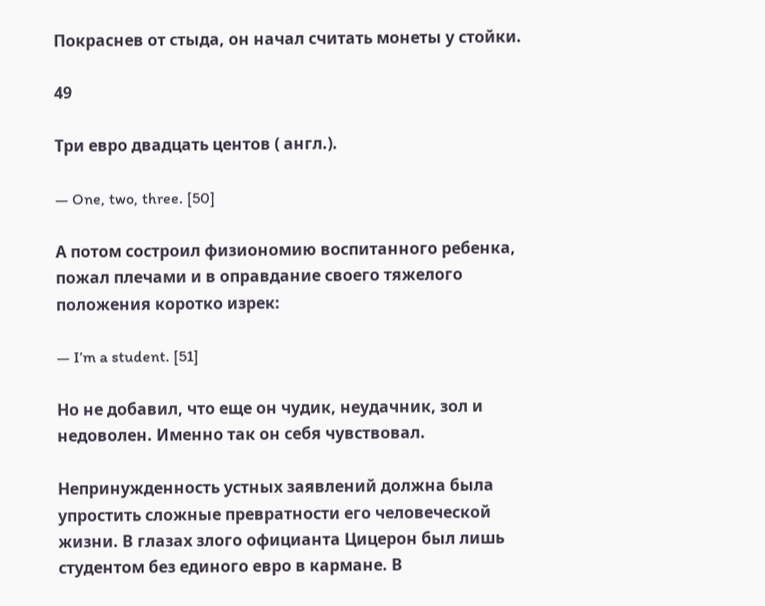Покраснев от стыда, он начал считать монеты у стойки.

49

Три евро двадцать центов ( англ.).

— One, two, three. [50]

А потом состроил физиономию воспитанного ребенка, пожал плечами и в оправдание своего тяжелого положения коротко изрек:

— I’m a student. [51]

Но не добавил, что еще он чудик, неудачник, зол и недоволен. Именно так он себя чувствовал.

Непринужденность устных заявлений должна была упростить сложные превратности его человеческой жизни. В глазах злого официанта Цицерон был лишь студентом без единого евро в кармане. В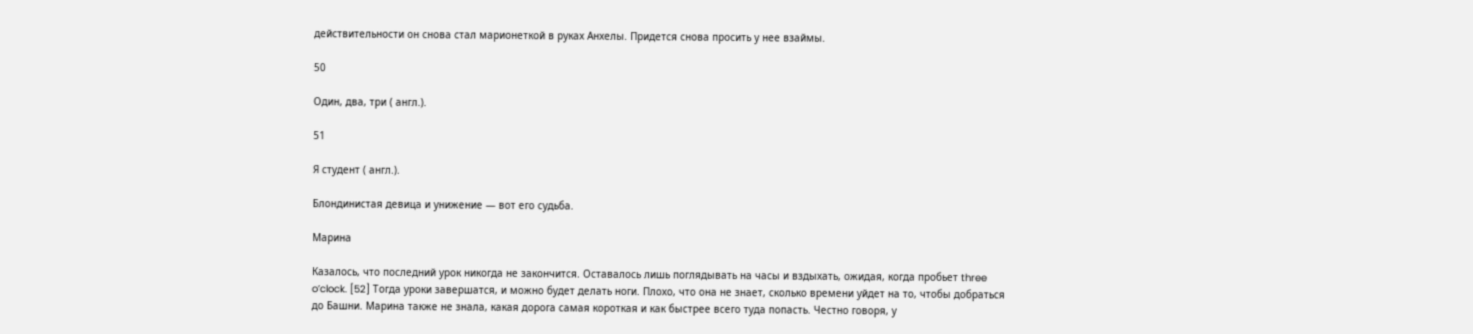действительности он снова стал марионеткой в руках Анхелы. Придется снова просить у нее взаймы.

50

Один, два, три ( англ.).

51

Я студент ( англ.).

Блондинистая девица и унижение — вот его судьба.

Марина

Казалось, что последний урок никогда не закончится. Оставалось лишь поглядывать на часы и вздыхать, ожидая, когда пробьет three o’clock. [52] Тогда уроки завершатся, и можно будет делать ноги. Плохо, что она не знает, сколько времени уйдет на то, чтобы добраться до Башни. Марина также не знала, какая дорога самая короткая и как быстрее всего туда попасть. Честно говоря, у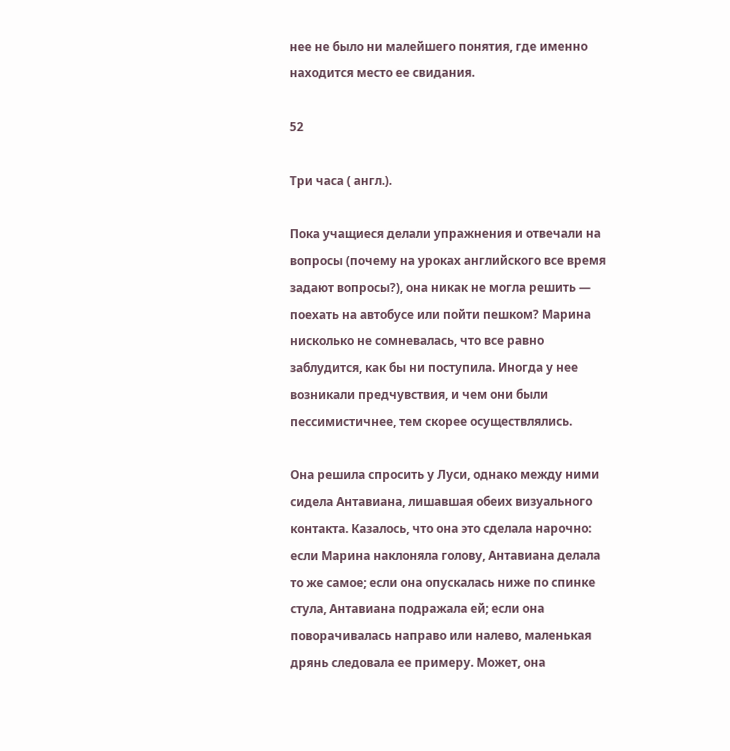нее не было ни малейшего понятия, где именно находится место ее свидания.

52

Три часа ( англ.).

Пока учащиеся делали упражнения и отвечали на вопросы (почему на уроках английского все время задают вопросы?), она никак не могла решить — поехать на автобусе или пойти пешком? Марина нисколько не сомневалась, что все равно заблудится, как бы ни поступила. Иногда у нее возникали предчувствия, и чем они были пессимистичнее, тем скорее осуществлялись.

Она решила спросить у Луси, однако между ними сидела Антавиана, лишавшая обеих визуального контакта. Казалось, что она это сделала нарочно: если Марина наклоняла голову, Антавиана делала то же самое; если она опускалась ниже по спинке стула, Антавиана подражала ей; если она поворачивалась направо или налево, маленькая дрянь следовала ее примеру. Может, она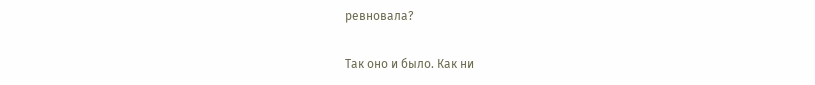ревновала?

Так оно и было. Как ни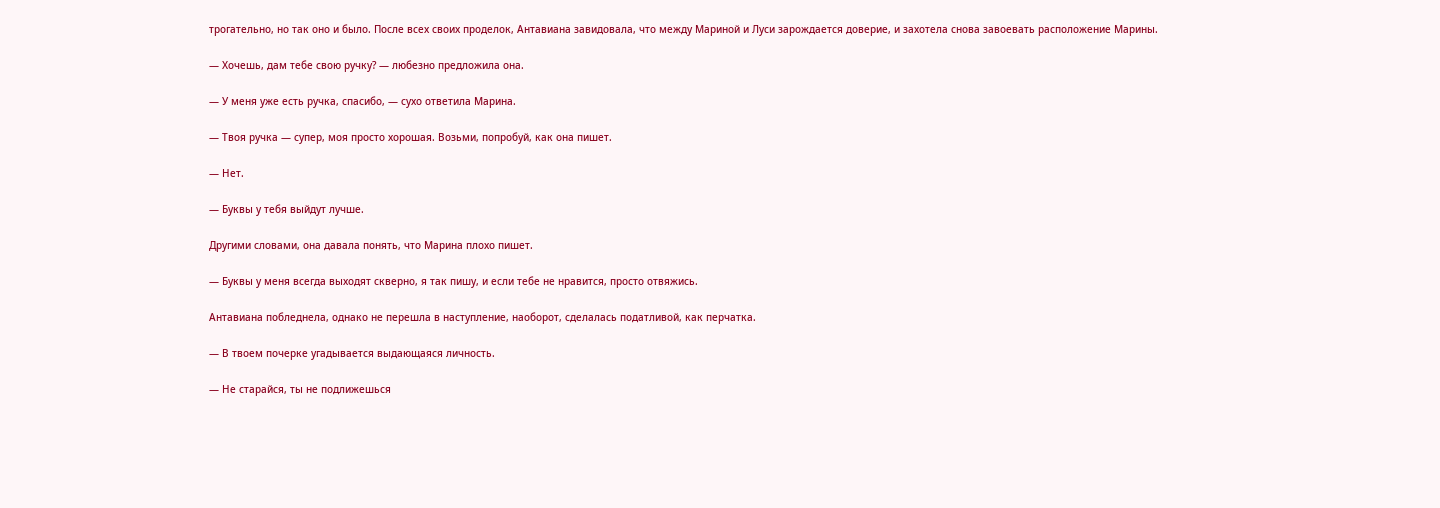трогательно, но так оно и было. После всех своих проделок, Антавиана завидовала, что между Мариной и Луси зарождается доверие, и захотела снова завоевать расположение Марины.

— Хочешь, дам тебе свою ручку? — любезно предложила она.

— У меня уже есть ручка, спасибо, — сухо ответила Марина.

— Твоя ручка — супер, моя просто хорошая. Возьми, попробуй, как она пишет.

— Нет.

— Буквы у тебя выйдут лучше.

Другими словами, она давала понять, что Марина плохо пишет.

— Буквы у меня всегда выходят скверно, я так пишу, и если тебе не нравится, просто отвяжись.

Антавиана побледнела, однако не перешла в наступление, наоборот, сделалась податливой, как перчатка.

— В твоем почерке угадывается выдающаяся личность.

— Не старайся, ты не подлижешься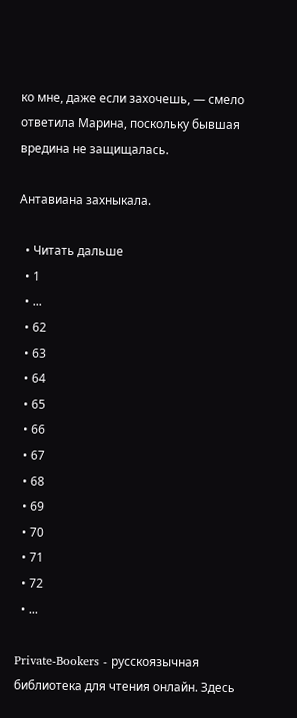ко мне, даже если захочешь, — смело ответила Марина, поскольку бывшая вредина не защищалась.

Антавиана захныкала.

  • Читать дальше
  • 1
  • ...
  • 62
  • 63
  • 64
  • 65
  • 66
  • 67
  • 68
  • 69
  • 70
  • 71
  • 72
  • ...

Private-Bookers - русскоязычная библиотека для чтения онлайн. Здесь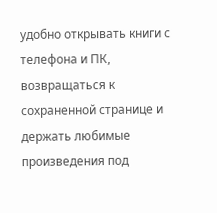удобно открывать книги с телефона и ПК, возвращаться к сохраненной странице и держать любимые произведения под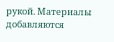рукой. Материалы добавляются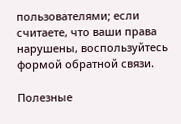пользователями; если считаете, что ваши права нарушены, воспользуйтесь формой обратной связи.

Полезные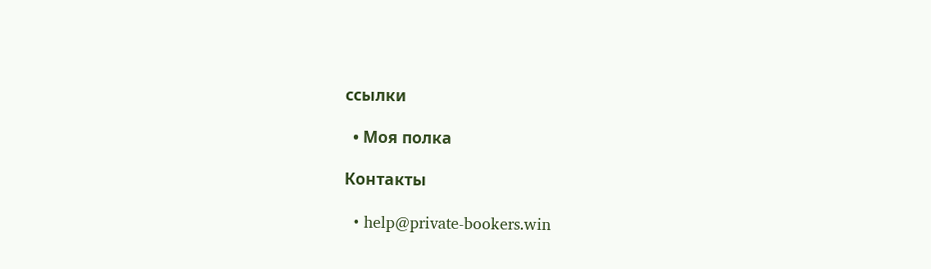ссылки

  • Моя полка

Контакты

  • help@private-bookers.win